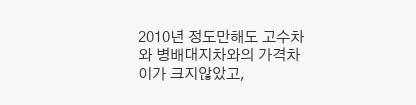2010년 정도만해도 고수차와 병배대지차와의 가격차이가 크지않았고,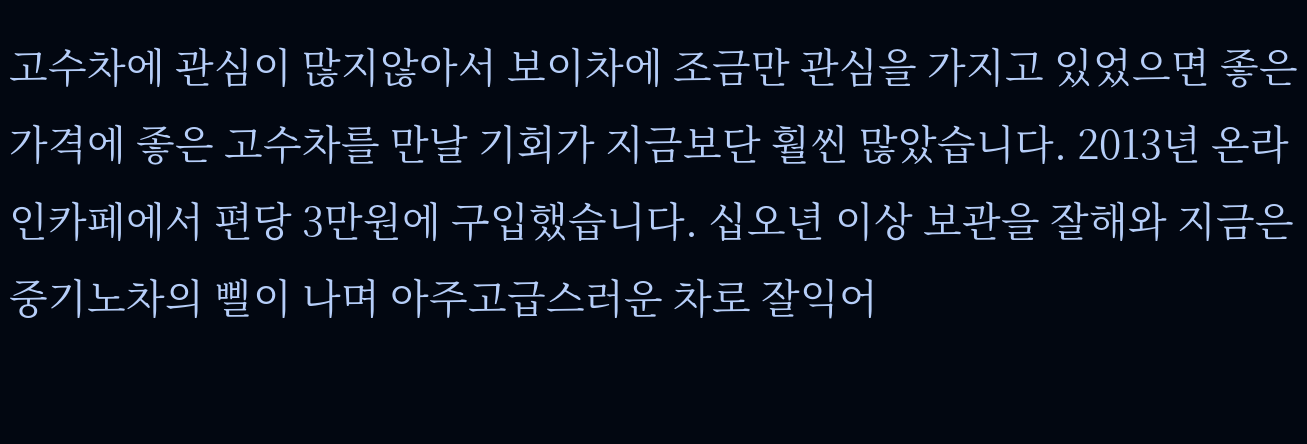고수차에 관심이 많지않아서 보이차에 조금만 관심을 가지고 있었으면 좋은 가격에 좋은 고수차를 만날 기회가 지금보단 훨씬 많았습니다. 2013년 온라인카페에서 편당 3만원에 구입했습니다. 십오년 이상 보관을 잘해와 지금은 중기노차의 삘이 나며 아주고급스러운 차로 잘익어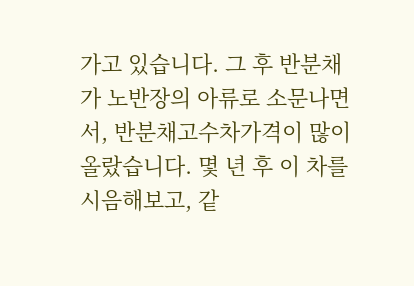가고 있습니다. 그 후 반분채가 노반장의 아류로 소문나면서, 반분채고수차가격이 많이 올랐습니다. 몇 년 후 이 차를 시음해보고, 같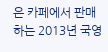은 카페에서 판매하는 2013년 국영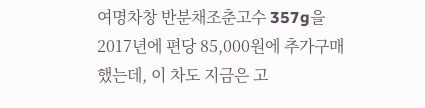여명차창 반분채조춘고수 357g을 2017년에 편당 85,000원에 추가구매했는데, 이 차도 지금은 고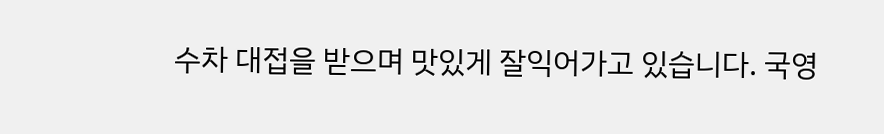수차 대접을 받으며 맛있게 잘익어가고 있습니다. 국영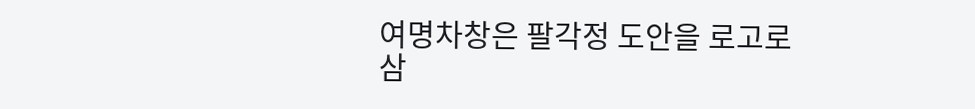여명차창은 팔각정 도안을 로고로 삼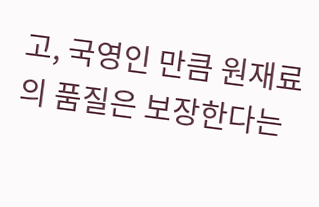고, 국영인 만큼 원재료의 품질은 보장한다는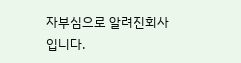자부심으로 알려진회사입니다.